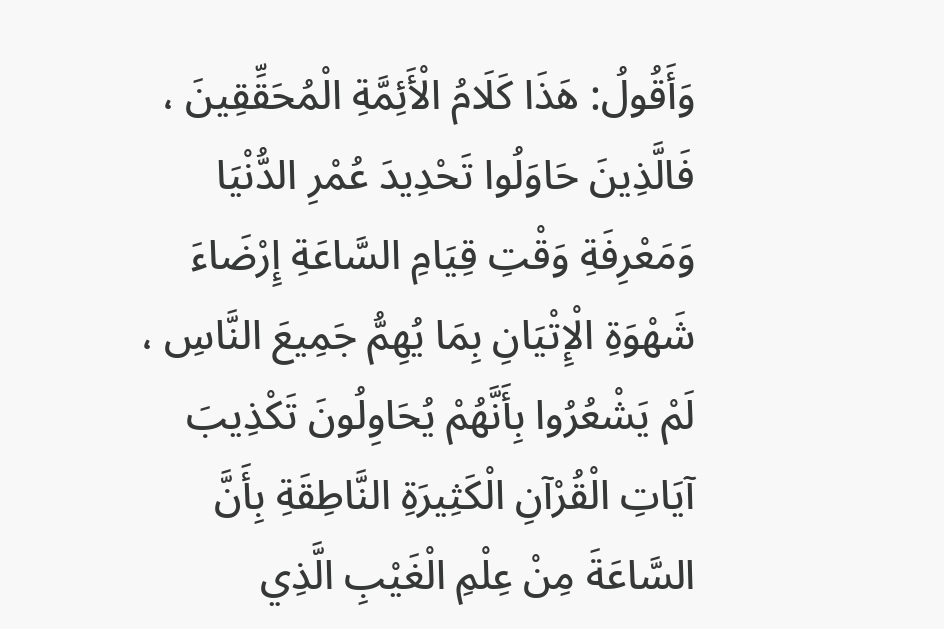وَأَقُولُ: هَذَا كَلَامُ الْأَئِمَّةِ الْمُحَقِّقِينَ ، فَالَّذِينَ حَاوَلُوا تَحْدِيدَ عُمْرِ الدُّنْيَا وَمَعْرِفَةِ وَقْتِ قِيَامِ السَّاعَةِ إِرْضَاءَ شَهْوَةِ الْإِتْيَانِ بِمَا يُهِمُّ جَمِيعَ النَّاسِ ، لَمْ يَشْعُرُوا بِأَنَّهُمْ يُحَاوِلُونَ تَكْذِيبَ آيَاتِ الْقُرْآنِ الْكَثِيرَةِ النَّاطِقَةِ بِأَنَّ السَّاعَةَ مِنْ عِلْمِ الْغَيْبِ الَّذِي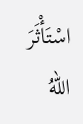اسْتَأْثَرَ اللهُ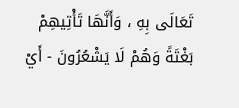تَعَالَى بِهِ ، وَأَنَّهَا تَأْتِيهِمْ بَغْتَةً وَهُمْ لَا يَشْعُرُونَ - أَيْ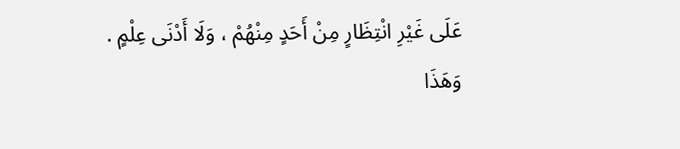عَلَى غَيْرِ انْتِظَارٍ مِنْ أَحَدٍ مِنْهُمْ ، وَلَا أَدْنَى عِلْمٍ . وَهَذَا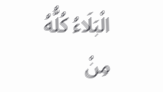الْبَلَاءُ كُلُّهُ مِنْ